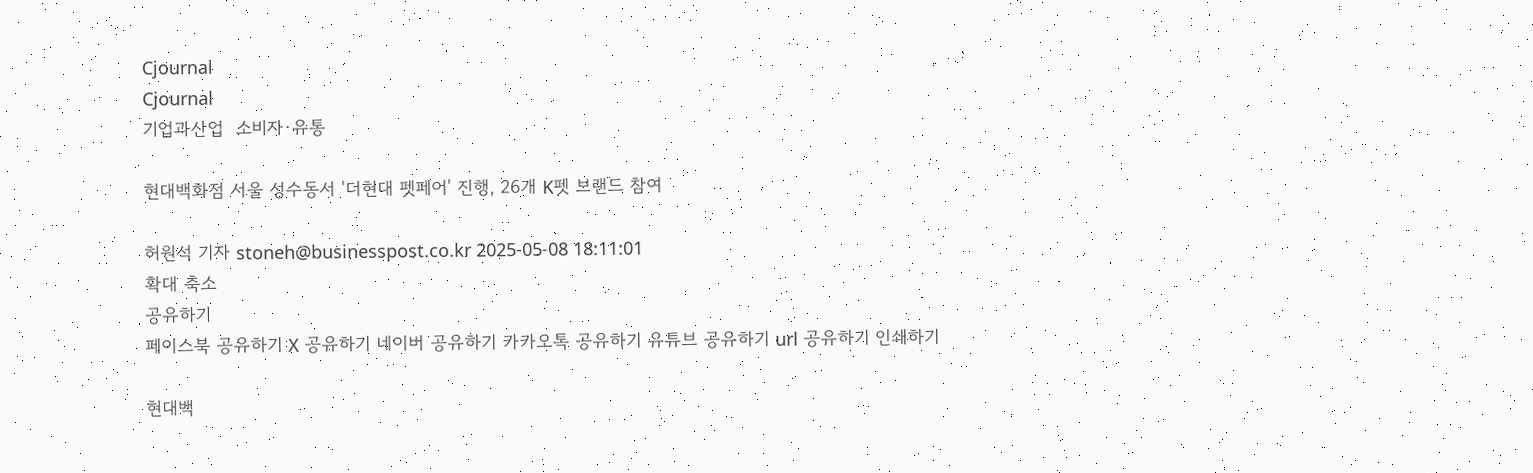Cjournal
Cjournal
기업과산업  소비자·유통

현대백화점 서울 성수동서 '더현대 펫페어' 진행, 26개 K펫 브랜드 참여

허원석 기자 stoneh@businesspost.co.kr 2025-05-08 18:11:01
확대 축소
공유하기
페이스북 공유하기 X 공유하기 네이버 공유하기 카카오톡 공유하기 유튜브 공유하기 url 공유하기 인쇄하기

현대백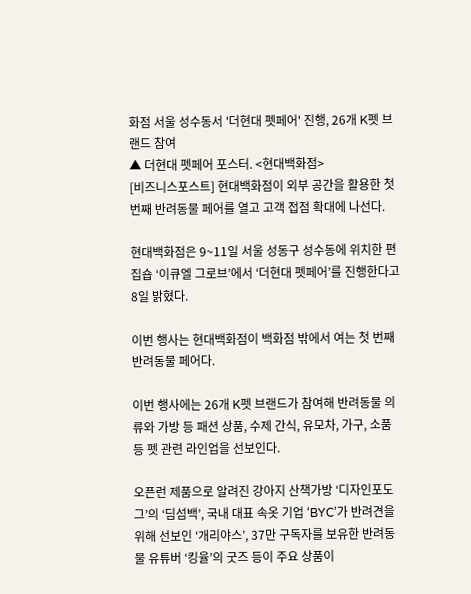화점 서울 성수동서 '더현대 펫페어' 진행, 26개 K펫 브랜드 참여
▲ 더현대 펫페어 포스터. <현대백화점>
[비즈니스포스트] 현대백화점이 외부 공간을 활용한 첫 번째 반려동물 페어를 열고 고객 접점 확대에 나선다.

현대백화점은 9~11일 서울 성동구 성수동에 위치한 편집숍 ‘이큐엘 그로브’에서 ‘더현대 펫페어’를 진행한다고 8일 밝혔다.

이번 행사는 현대백화점이 백화점 밖에서 여는 첫 번째 반려동물 페어다.

이번 행사에는 26개 K펫 브랜드가 참여해 반려동물 의류와 가방 등 패션 상품, 수제 간식, 유모차, 가구, 소품 등 펫 관련 라인업을 선보인다.

오픈런 제품으로 알려진 강아지 산책가방 ‘디자인포도그’의 ‘딤섬백’, 국내 대표 속옷 기업 ‘BYC’가 반려견을 위해 선보인 ‘개리야스’, 37만 구독자를 보유한 반려동물 유튜버 ‘킹율’의 굿즈 등이 주요 상품이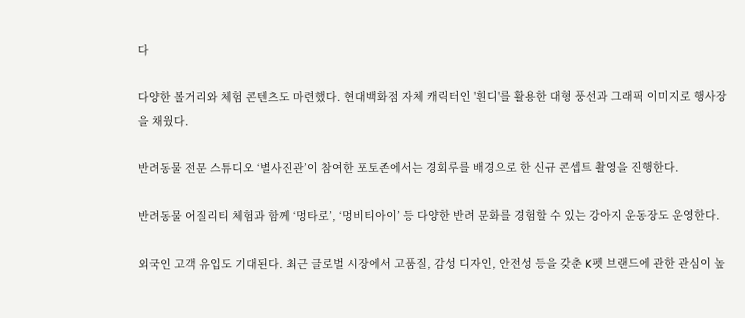다

다양한 볼거리와 체험 콘텐츠도 마련했다. 현대백화점 자체 캐릭터인 '흰디'를 활용한 대형 풍선과 그래픽 이미지로 행사장을 채웠다.

반려동물 전문 스튜디오 ‘별사진관’이 참여한 포토존에서는 경회루를 배경으로 한 신규 콘셉트 촬영을 진행한다.

반려동물 어질리티 체험과 함께 ‘멍타로’, ‘멍비티아이’ 등 다양한 반려 문화를 경험할 수 있는 강아지 운동장도 운영한다.

외국인 고객 유입도 기대된다. 최근 글로벌 시장에서 고품질, 감성 디자인, 안전성 등을 갖춘 K펫 브랜드에 관한 관심이 높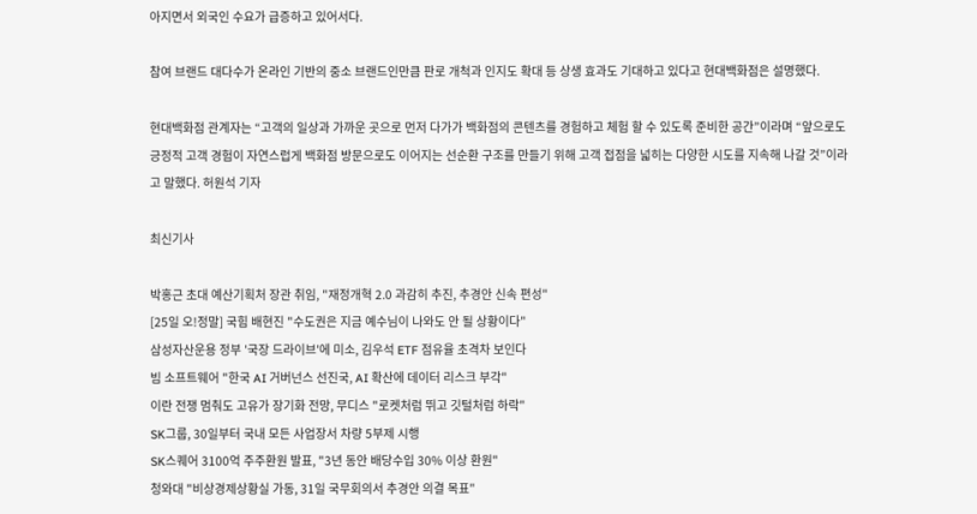아지면서 외국인 수요가 급증하고 있어서다.

참여 브랜드 대다수가 온라인 기반의 중소 브랜드인만큼 판로 개척과 인지도 확대 등 상생 효과도 기대하고 있다고 현대백화점은 설명했다.

현대백화점 관계자는 “고객의 일상과 가까운 곳으로 먼저 다가가 백화점의 콘텐츠를 경험하고 체험 할 수 있도록 준비한 공간”이라며 “앞으로도 긍정적 고객 경험이 자연스럽게 백화점 방문으로도 이어지는 선순환 구조를 만들기 위해 고객 접점을 넓히는 다양한 시도를 지속해 나갈 것”이라고 말했다. 허원석 기자

최신기사

박홍근 초대 예산기획처 장관 취임, "재정개혁 2.0 과감히 추진, 추경안 신속 편성"
[25일 오!정말] 국힘 배현진 "수도권은 지금 예수님이 나와도 안 될 상황이다"
삼성자산운용 정부 '국장 드라이브'에 미소, 김우석 ETF 점유율 초격차 보인다
빔 소프트웨어 "한국 AI 거버넌스 선진국, AI 확산에 데이터 리스크 부각"
이란 전쟁 멈춰도 고유가 장기화 전망, 무디스 "로켓처럼 뛰고 깃털처럼 하락"
SK그룹, 30일부터 국내 모든 사업장서 차량 5부제 시행
SK스퀘어 3100억 주주환원 발표, "3년 동안 배당수입 30% 이상 환원"
청와대 "비상경제상황실 가동, 31일 국무회의서 추경안 의결 목표"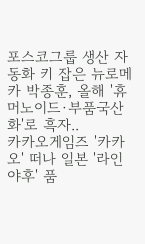포스코그룹 생산 자동화 키 잡은 뉴로메카 박종훈, 올해 '휴머노이드·부품국산화'로 흑자..
카카오게임즈 '카카오' 떠나 일본 '라인야후' 품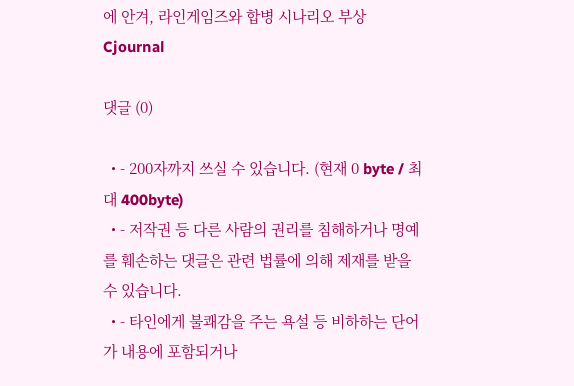에 안겨, 라인게임즈와 합병 시나리오 부상
Cjournal

댓글 (0)

  • - 200자까지 쓰실 수 있습니다. (현재 0 byte / 최대 400byte)
  • - 저작권 등 다른 사람의 권리를 침해하거나 명예를 훼손하는 댓글은 관련 법률에 의해 제재를 받을 수 있습니다.
  • - 타인에게 불쾌감을 주는 욕설 등 비하하는 단어가 내용에 포함되거나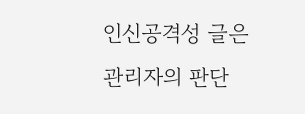인신공격성 글은 관리자의 판단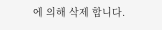에 의해 삭제 합니다.